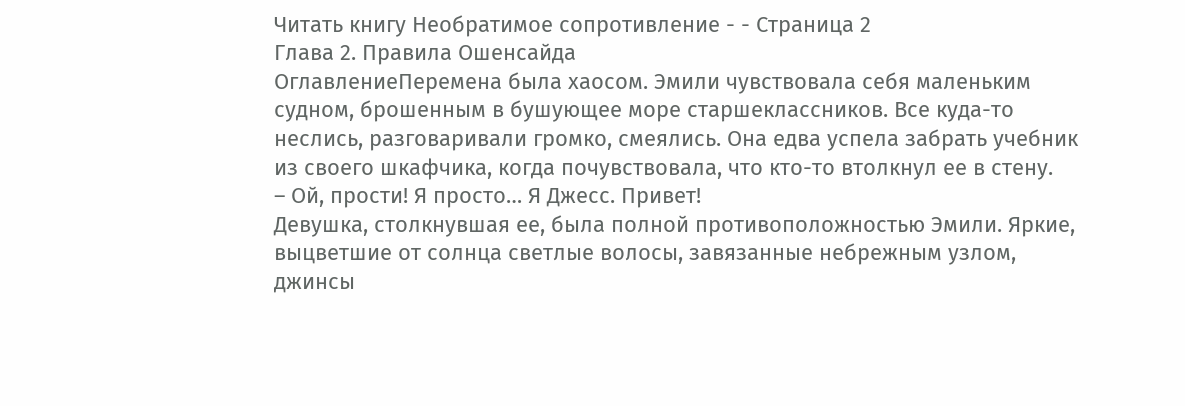Читать книгу Необратимое сопротивление - - Страница 2
Глава 2. Правила Ошенсайда
ОглавлениеПеремена была хаосом. Эмили чувствовала себя маленьким судном, брошенным в бушующее море старшеклассников. Все куда-то неслись, разговаривали громко, смеялись. Она едва успела забрать учебник из своего шкафчика, когда почувствовала, что кто-то втолкнул ее в стену.
– Ой, прости! Я просто… Я Джесс. Привет!
Девушка, столкнувшая ее, была полной противоположностью Эмили. Яркие, выцветшие от солнца светлые волосы, завязанные небрежным узлом, джинсы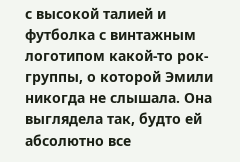с высокой талией и футболка с винтажным логотипом какой-то рок-группы, о которой Эмили никогда не слышала. Она выглядела так, будто ей абсолютно все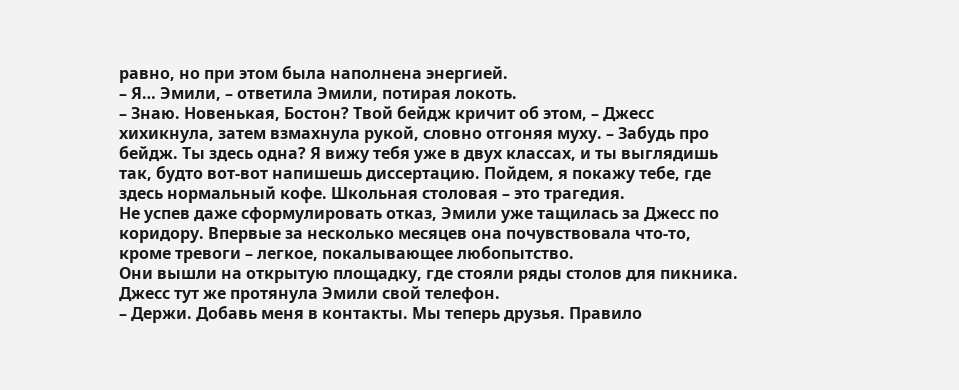равно, но при этом была наполнена энергией.
– Я… Эмили, – ответила Эмили, потирая локоть.
– Знаю. Новенькая, Бостон? Твой бейдж кричит об этом, – Джесс хихикнула, затем взмахнула рукой, словно отгоняя муху. – Забудь про бейдж. Ты здесь одна? Я вижу тебя уже в двух классах, и ты выглядишь так, будто вот-вот напишешь диссертацию. Пойдем, я покажу тебе, где здесь нормальный кофе. Школьная столовая – это трагедия.
Не успев даже сформулировать отказ, Эмили уже тащилась за Джесс по коридору. Впервые за несколько месяцев она почувствовала что-то, кроме тревоги – легкое, покалывающее любопытство.
Они вышли на открытую площадку, где стояли ряды столов для пикника. Джесс тут же протянула Эмили свой телефон.
– Держи. Добавь меня в контакты. Мы теперь друзья. Правило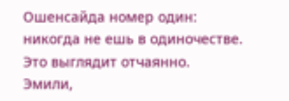Ошенсайда номер один: никогда не ешь в одиночестве. Это выглядит отчаянно.
Эмили,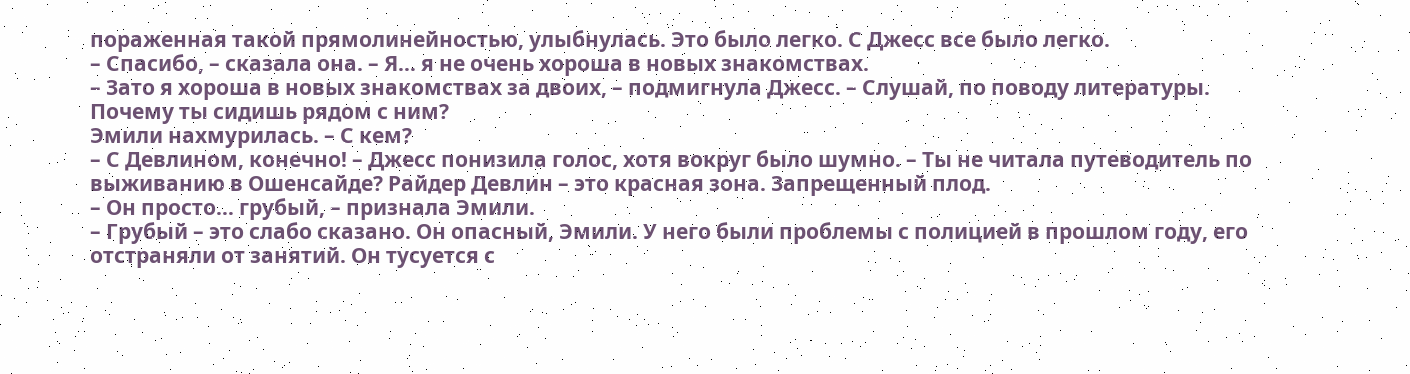пораженная такой прямолинейностью, улыбнулась. Это было легко. С Джесс все было легко.
– Спасибо, – сказала она. – Я… я не очень хороша в новых знакомствах.
– Зато я хороша в новых знакомствах за двоих, – подмигнула Джесс. – Слушай, по поводу литературы. Почему ты сидишь рядом с ним?
Эмили нахмурилась. – С кем?
– С Девлином, конечно! – Джесс понизила голос, хотя вокруг было шумно. – Ты не читала путеводитель по выживанию в Ошенсайде? Райдер Девлин – это красная зона. Запрещенный плод.
– Он просто… грубый, – признала Эмили.
– Грубый – это слабо сказано. Он опасный, Эмили. У него были проблемы с полицией в прошлом году, его отстраняли от занятий. Он тусуется с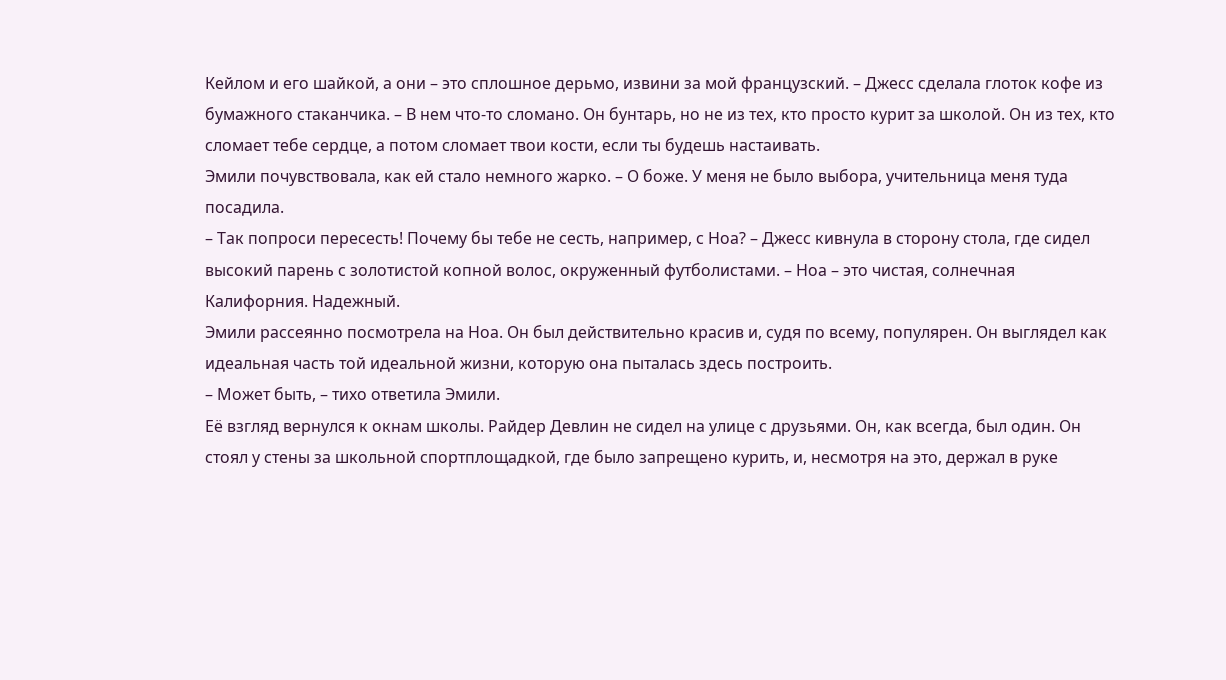Кейлом и его шайкой, а они – это сплошное дерьмо, извини за мой французский. – Джесс сделала глоток кофе из бумажного стаканчика. – В нем что-то сломано. Он бунтарь, но не из тех, кто просто курит за школой. Он из тех, кто сломает тебе сердце, а потом сломает твои кости, если ты будешь настаивать.
Эмили почувствовала, как ей стало немного жарко. – О боже. У меня не было выбора, учительница меня туда посадила.
– Так попроси пересесть! Почему бы тебе не сесть, например, с Ноа? – Джесс кивнула в сторону стола, где сидел высокий парень с золотистой копной волос, окруженный футболистами. – Ноа – это чистая, солнечная Калифорния. Надежный.
Эмили рассеянно посмотрела на Ноа. Он был действительно красив и, судя по всему, популярен. Он выглядел как идеальная часть той идеальной жизни, которую она пыталась здесь построить.
– Может быть, – тихо ответила Эмили.
Её взгляд вернулся к окнам школы. Райдер Девлин не сидел на улице с друзьями. Он, как всегда, был один. Он стоял у стены за школьной спортплощадкой, где было запрещено курить, и, несмотря на это, держал в руке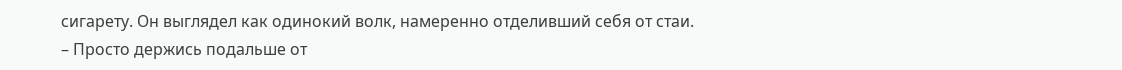сигарету. Он выглядел как одинокий волк, намеренно отделивший себя от стаи.
– Просто держись подальше от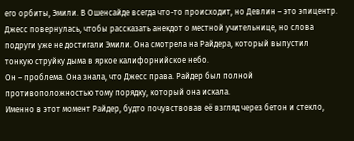его орбиты, Эмили. В Ошенсайде всегда что-то происходит, но Девлин – это эпицентр.
Джесс повернулась, чтобы рассказать анекдот о местной учительнице, но слова подруги уже не достигали Эмили. Она смотрела на Райдера, который выпустил тонкую струйку дыма в яркое калифорнийское небо.
Он – проблема. Она знала, что Джесс права. Райдер был полной противоположностью тому порядку, который она искала.
Именно в этот момент Райдер, будто почувствовав её взгляд через бетон и стекло,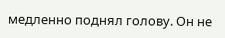медленно поднял голову. Он не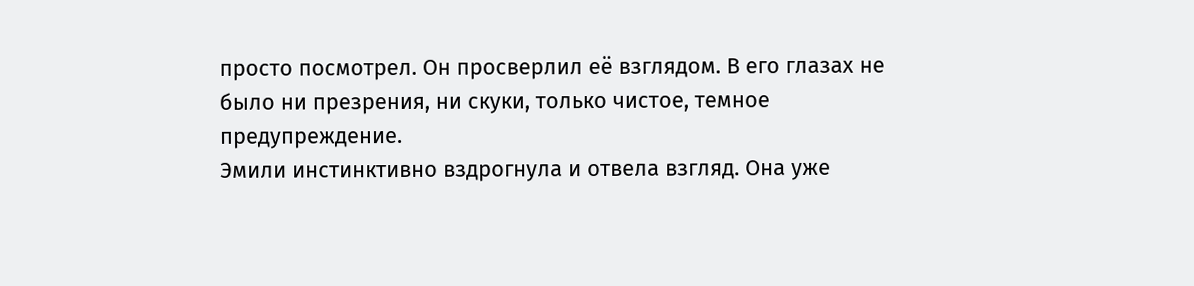просто посмотрел. Он просверлил её взглядом. В его глазах не было ни презрения, ни скуки, только чистое, темное предупреждение.
Эмили инстинктивно вздрогнула и отвела взгляд. Она уже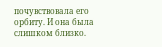почувствовала его орбиту. И она была слишком близко.